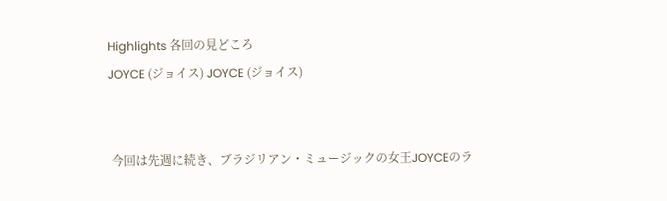Highlights 各回の見どころ
JOYCE (ジョイス) JOYCE (ジョイス)


 今回は先週に続き、ブラジリアン・ミュージックの女王JOYCEのラ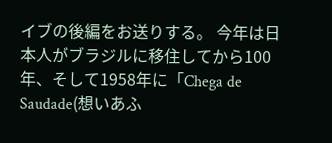イブの後編をお送りする。 今年は日本人がブラジルに移住してから100年、そして1958年に「Chega de Saudade(想いあふ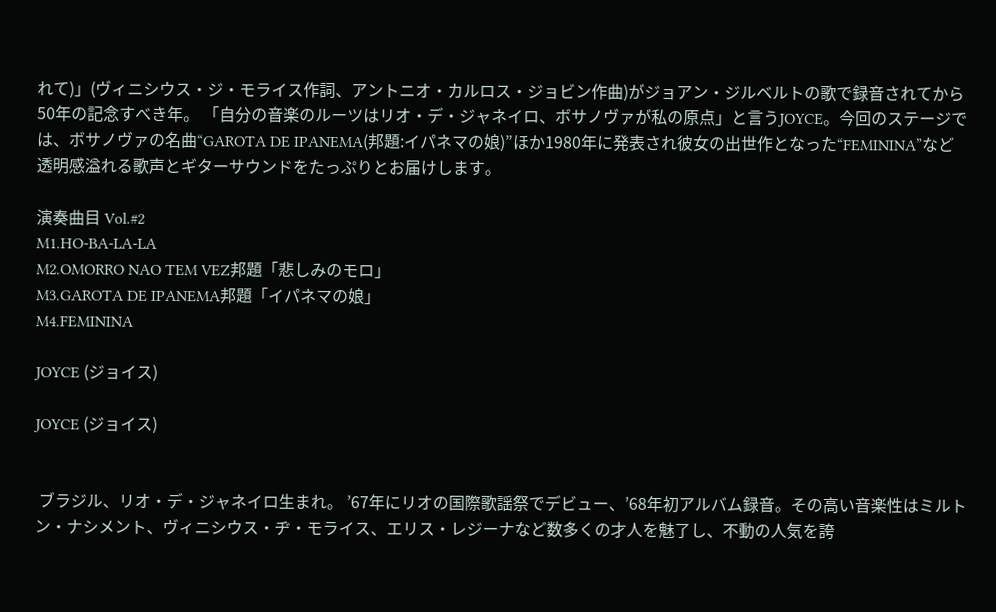れて)」(ヴィニシウス・ジ・モライス作詞、アントニオ・カルロス・ジョビン作曲)がジョアン・ジルベルトの歌で録音されてから50年の記念すべき年。 「自分の音楽のルーツはリオ・デ・ジャネイロ、ボサノヴァが私の原点」と言うJOYCE。今回のステージでは、ボサノヴァの名曲“GAROTA DE IPANEMA(邦題:イパネマの娘)”ほか1980年に発表され彼女の出世作となった“FEMININA”など透明感溢れる歌声とギターサウンドをたっぷりとお届けします。

演奏曲目 Vol.#2
M1.HO-BA-LA-LA
M2.OMORRO NAO TEM VEZ邦題「悲しみのモロ」
M3.GAROTA DE IPANEMA邦題「イパネマの娘」
M4.FEMININA

JOYCE (ジョイス)

JOYCE (ジョイス)


 ブラジル、リオ・デ・ジャネイロ生まれ。 ’67年にリオの国際歌謡祭でデビュー、’68年初アルバム録音。その高い音楽性はミルトン・ナシメント、ヴィニシウス・ヂ・モライス、エリス・レジーナなど数多くの才人を魅了し、不動の人気を誇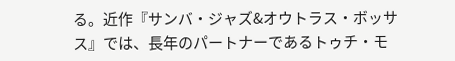る。近作『サンバ・ジャズ&オウトラス・ボッサス』では、長年のパートナーであるトゥチ・モ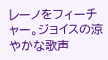レーノをフィーチャー。ジョイスの涼やかな歌声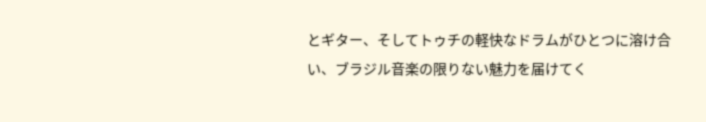とギター、そしてトゥチの軽快なドラムがひとつに溶け合い、ブラジル音楽の限りない魅力を届けてく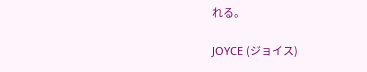れる。

JOYCE (ジョイス)